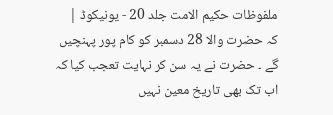ملفوظات حکیم الامت جلد 20 - یونیکوڈ |
کہ حضرت والا 28 دسمبر کو کام پور پہنچیں گے ۔ حضرت نے یہ سن کر نہایت تعجب کیا کہ اب تک بھی تاریخ معین نہیں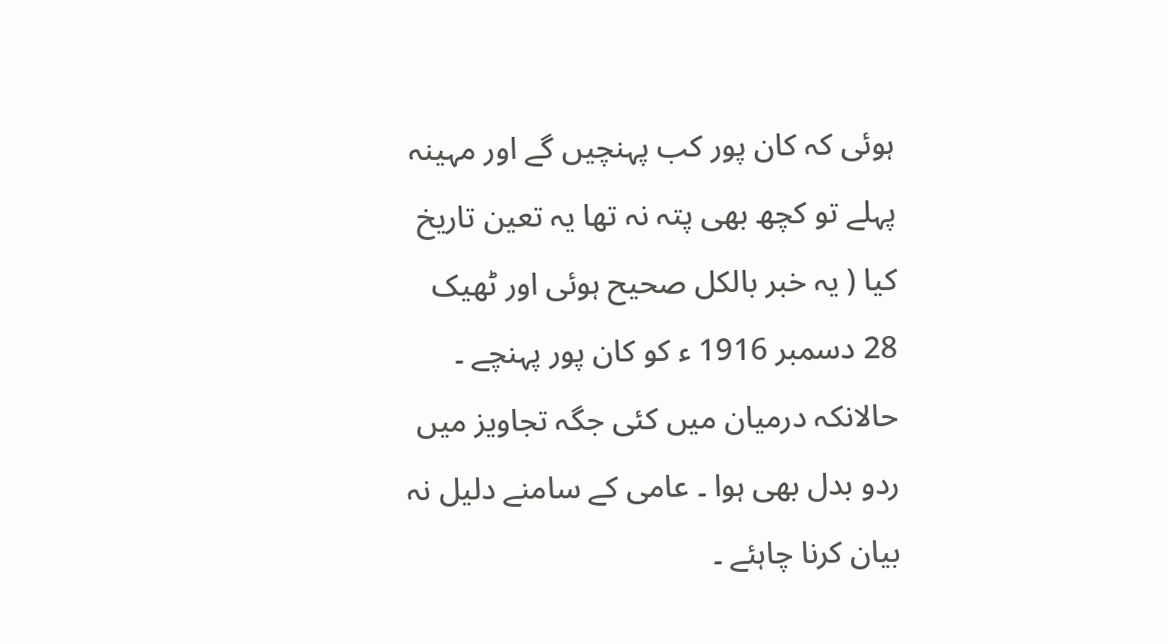ہوئی کہ کان پور کب پہنچیں گے اور مہینہ پہلے تو کچھ بھی پتہ نہ تھا یہ تعین تاریخ کیا ( یہ خبر بالکل صحیح ہوئی اور ٹھیک 28 دسمبر 1916 ء کو کان پور پہنچے ۔ حالانکہ درمیان میں کئی جگہ تجاویز میں ردو بدل بھی ہوا ۔ عامی کے سامنے دلیل نہ بیان کرنا چاہئے ۔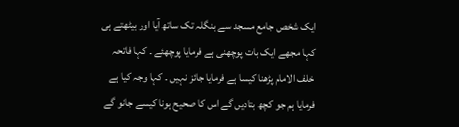ایک شخص جامع مسجد سے بنگلہ تک ساتھ آیا اور بیٹھتے ہی کہا مجھے ایک بات پوچھنی ہے فرمایا پوچھئے ۔ کہا فاتحہ خلف الامام پڑھنا کیسا ہے فرمایا جائز نہیں ۔ کہا وجہ کیا ہے فرمایا ہم جو کچھ بتادیں گے اس کا صحیح ہونا کیسے جانو گے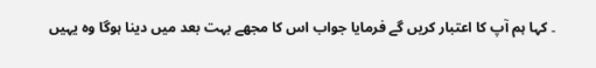۔ کہا ہم آپ کا اعتبار کریں گے فرمایا جواب اس کا مجھے بہت بعد میں دینا ہوگا وہ یہیں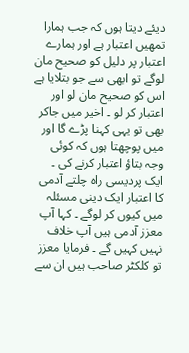دیئے دیتا ہوں کہ جب ہمارا تمھیں اعتبار ہے اور ہمارے اعتبار پر دلیل کو صحیح مان لوگے تو ابھی سے جو بتلایا ہے اس کو صحیح مان لو اور اعتبار کر لو ۔ اخیر میں جاکر بھی تو یہی کہنا پڑے گا اور میں پوچھتا ہوں کہ کوئی وجہ بتاؤ اعتبار کرنے کی ۔ ایک پردیسی راہ چلتے آدمی کا اعتبار ایک دینی مسئلہ میں کیوں کر لوگے ۔ کہا آپ معزز آدمی ہیں آپ خلاف نہیں کہیں گے ۔ فرمایا معزز تو کلکٹر صاحب ہیں ان سے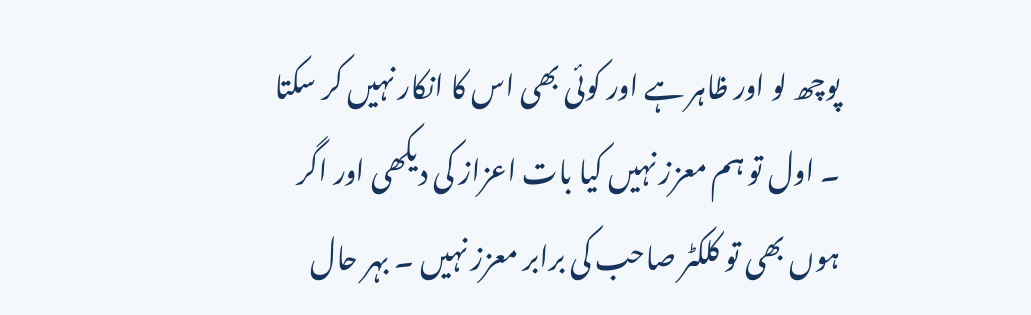پوچھ لو اور ظاہر ہے اور کوئی بھی اس کا انکار نہیں کر سکتا ۔ اول تو ہم معزز نہیں کیا بات اعزاز کی دیکھی اور اگر ہوں بھی تو کلکٹر صاحب کی برابر معزز نہیں ۔ بہر حال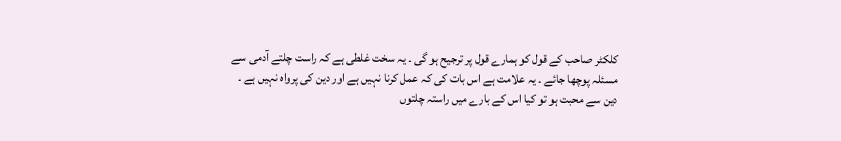کلکٹر صاحب کے قول کو ہمارے قول پر ترجیح ہو گی ۔ یہ سخت غلطی ہے کہ راست چلتے آدمی سے مسئلہ پوچھا جائے ۔ یہ علامت ہے اس بات کی کہ عمل کرنا نہیں ہے اور دین کی پرواہ نہیں ہے ۔ دین سے محبت ہو تو کیا اس کے بارے میں راستہ چلتوں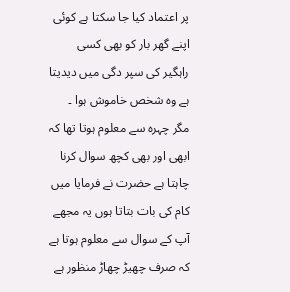پر اعتماد کیا جا سکتا ہے کوئی اپنے گھر بار کو بھی کسی راہگیر کی سپر دگی میں دیدیتا ہے وہ شخص خاموش ہوا ۔ مگر چہرہ سے معلوم ہوتا تھا کہ ابھی اور بھی کچھ سوال کرنا چاہتا ہے حضرت نے فرمایا میں کام کی بات بتاتا ہوں یہ مجھے آپ کے سوال سے معلوم ہوتا ہے کہ صرف چھیڑ چھاڑ منظور ہے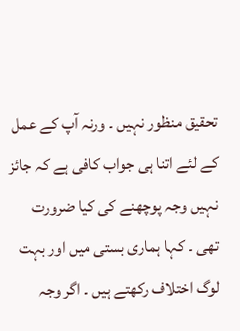تحقیق منظور نہیں ۔ ورنہ آپ کے عمل کے لئے اتنا ہی جواب کافی ہے کہ جائز نہیں وجہ پوچھنے کی کیا ضرورت تھی ۔ کہا ہماری بستی میں اور بہت لوگ اختلاف رکھتے ہیں ۔ اگر وجہ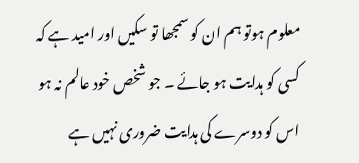معلوم ہوتو ہم ان کو سمجھا تو سکیں اور امید ہے کہ کسی کو ہدایت ہو جائے ۔ جو شخص خود عالم نہ ہو اس کو دوسرے کی ہدایت ضروری نہیں ہے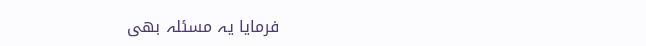فرمایا یہ مسئلہ بھی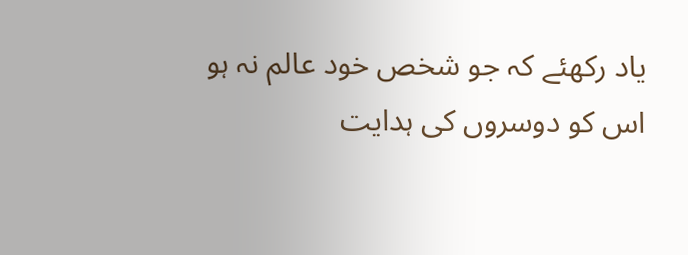یاد رکھئے کہ جو شخص خود عالم نہ ہو اس کو دوسروں کی ہدایت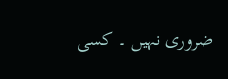ضروری نہیں ۔ کسی